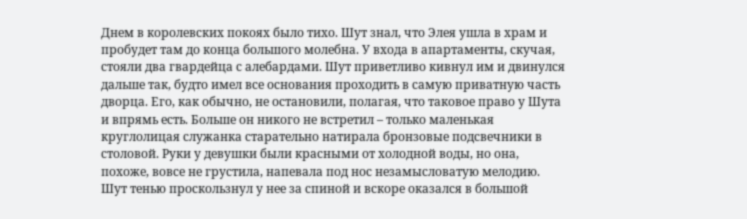Днем в королевских покоях было тихо. Шут знал, что Элея ушла в храм и пробудет там до конца большого молебна. У входа в апартаменты, скучая, стояли два гвардейца с алебардами. Шут приветливо кивнул им и двинулся дальше так, будто имел все основания проходить в самую приватную часть дворца. Его, как обычно, не остановили, полагая, что таковое право у Шута и впрямь есть. Больше он никого не встретил – только маленькая круглолицая служанка старательно натирала бронзовые подсвечники в столовой. Руки у девушки были красными от холодной воды, но она, похоже, вовсе не грустила, напевала под нос незамысловатую мелодию. Шут тенью проскользнул у нее за спиной и вскоре оказался в большой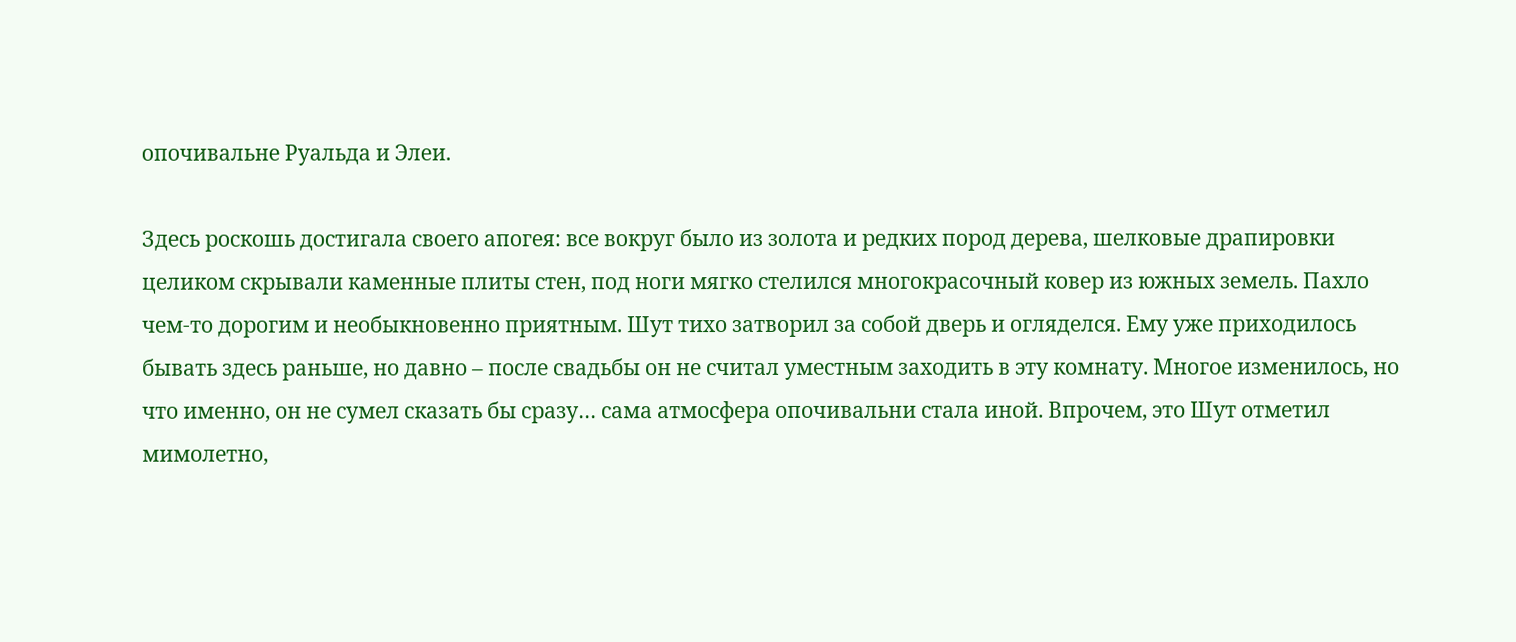опочивальне Руальда и Элеи.

Здесь роскошь достигала своего апогея: все вокруг было из золота и редких пород дерева, шелковые драпировки целиком скрывали каменные плиты стен, под ноги мягко стелился многокрасочный ковер из южных земель. Пахло чем-то дорогим и необыкновенно приятным. Шут тихо затворил за собой дверь и огляделся. Ему уже приходилось бывать здесь раньше, но давно – после свадьбы он не считал уместным заходить в эту комнату. Многое изменилось, но что именно, он не сумел сказать бы сразу… сама атмосфера опочивальни стала иной. Впрочем, это Шут отметил мимолетно,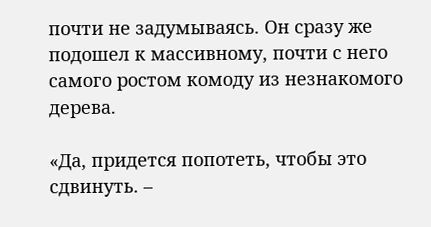почти не задумываясь. Он сразу же подошел к массивному, почти с него самого ростом комоду из незнакомого дерева.

«Да, придется попотеть, чтобы это сдвинуть. –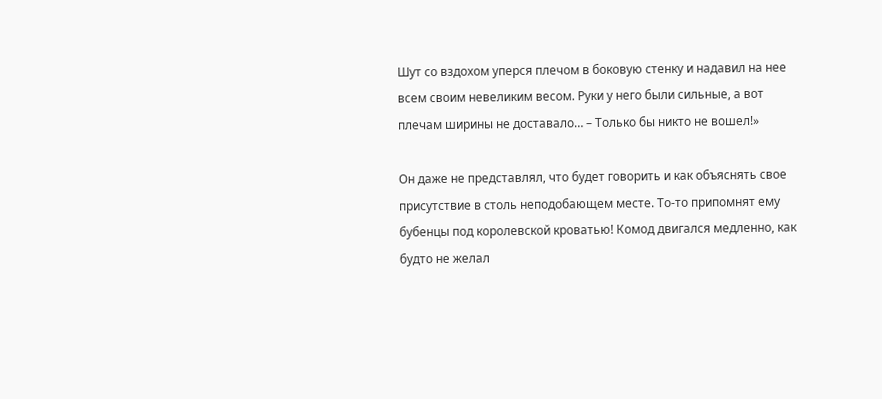Шут со вздохом уперся плечом в боковую стенку и надавил на нее всем своим невеликим весом. Руки у него были сильные, а вот плечам ширины не доставало… – Только бы никто не вошел!»

Он даже не представлял, что будет говорить и как объяснять свое присутствие в столь неподобающем месте. То-то припомнят ему бубенцы под королевской кроватью! Комод двигался медленно, как будто не желал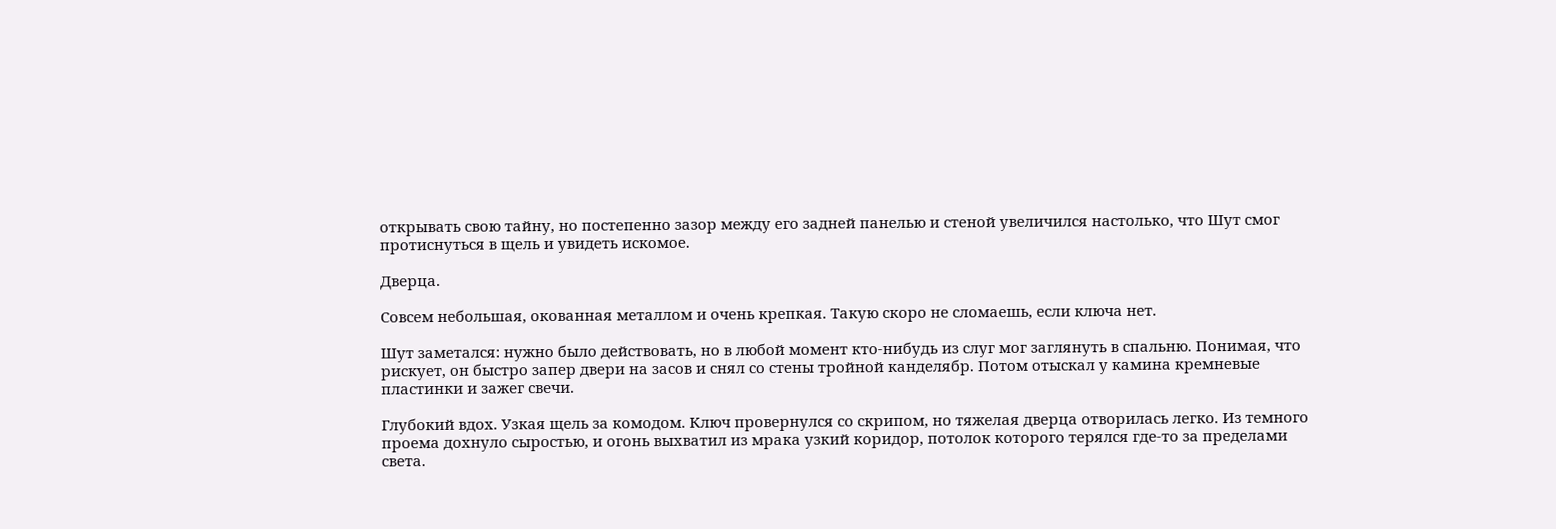открывать свою тайну, но постепенно зазор между его задней панелью и стеной увеличился настолько, что Шут смог протиснуться в щель и увидеть искомое.

Дверца.

Совсем небольшая, окованная металлом и очень крепкая. Такую скоро не сломаешь, если ключа нет.

Шут заметался: нужно было действовать, но в любой момент кто-нибудь из слуг мог заглянуть в спальню. Понимая, что рискует, он быстро запер двери на засов и снял со стены тройной канделябр. Потом отыскал у камина кремневые пластинки и зажег свечи.

Глубокий вдох. Узкая щель за комодом. Ключ провернулся со скрипом, но тяжелая дверца отворилась легко. Из темного проема дохнуло сыростью, и огонь выхватил из мрака узкий коридор, потолок которого терялся где-то за пределами света.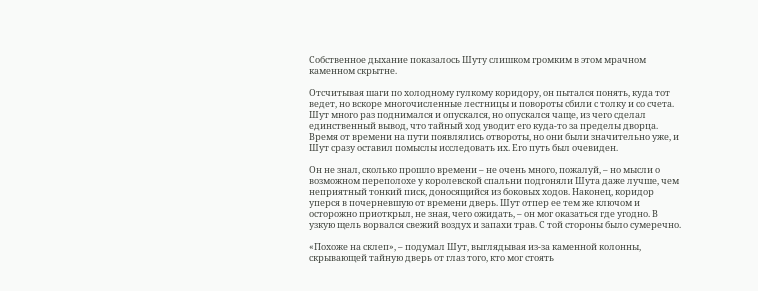Собственное дыхание показалось Шуту слишком громким в этом мрачном каменном скрытне.

Отсчитывая шаги по холодному гулкому коридору, он пытался понять, куда тот ведет, но вскоре многочисленные лестницы и повороты сбили с толку и со счета. Шут много раз поднимался и опускался, но опускался чаще, из чего сделал единственный вывод, что тайный ход уводит его куда-то за пределы дворца. Время от времени на пути появлялись отвороты, но они были значительно уже, и Шут сразу оставил помыслы исследовать их. Его путь был очевиден.

Он не знал, сколько прошло времени – не очень много, пожалуй, – но мысли о возможном переполохе у королевской спальни подгоняли Шута даже лучше, чем неприятный тонкий писк, доносящийся из боковых ходов. Наконец, коридор уперся в почерневшую от времени дверь. Шут отпер ее тем же ключом и осторожно приоткрыл, не зная, чего ожидать, – он мог оказаться где угодно. В узкую щель ворвался свежий воздух и запахи трав. С той стороны было сумеречно.

«Похоже на склеп», – подумал Шут, выглядывая из-за каменной колонны, скрывающей тайную дверь от глаз того, кто мог стоять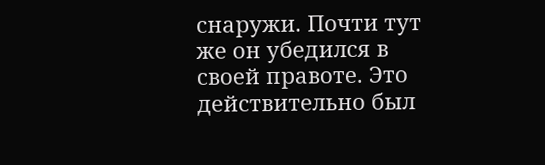снаружи. Почти тут же он убедился в своей правоте. Это действительно был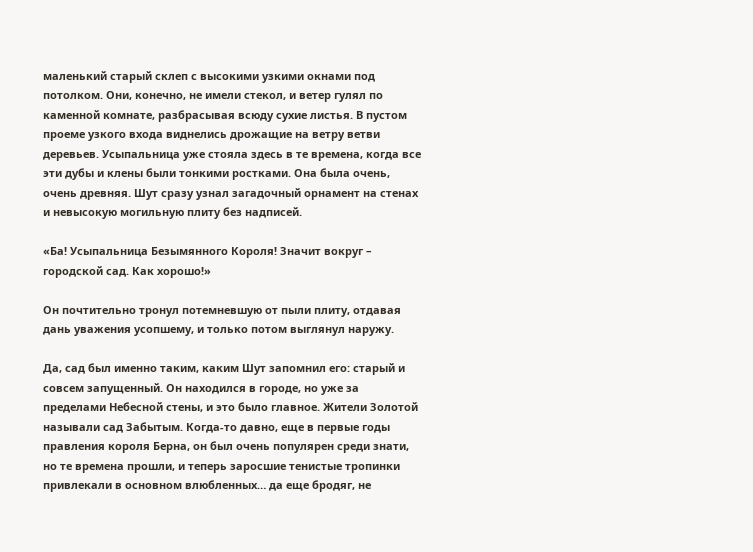маленький старый склеп с высокими узкими окнами под потолком. Они, конечно, не имели стекол, и ветер гулял по каменной комнате, разбрасывая всюду сухие листья. В пустом проеме узкого входа виднелись дрожащие на ветру ветви деревьев. Усыпальница уже стояла здесь в те времена, когда все эти дубы и клены были тонкими ростками. Она была очень, очень древняя. Шут сразу узнал загадочный орнамент на стенах и невысокую могильную плиту без надписей.

«Ба! Усыпальница Безымянного Короля! Значит вокруг – городской сад. Как хорошо!»

Он почтительно тронул потемневшую от пыли плиту, отдавая дань уважения усопшему, и только потом выглянул наружу.

Да, сад был именно таким, каким Шут запомнил его: старый и совсем запущенный. Он находился в городе, но уже за пределами Небесной стены, и это было главное. Жители Золотой называли сад Забытым. Когда-то давно, еще в первые годы правления короля Берна, он был очень популярен среди знати, но те времена прошли, и теперь заросшие тенистые тропинки привлекали в основном влюбленных… да еще бродяг, не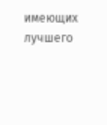имеющих лучшего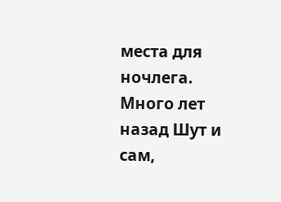места для ночлега. Много лет назад Шут и сам,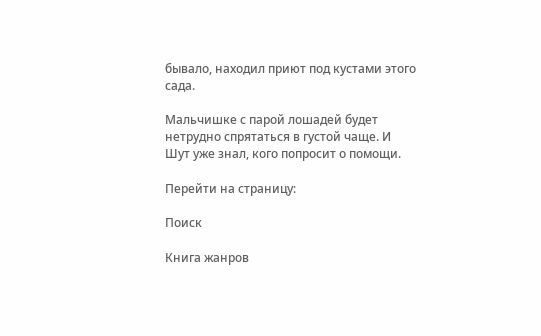бывало, находил приют под кустами этого сада.

Мальчишке с парой лошадей будет нетрудно спрятаться в густой чаще. И Шут уже знал, кого попросит о помощи.

Перейти на страницу:

Поиск

Книга жанров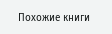Похожие книги